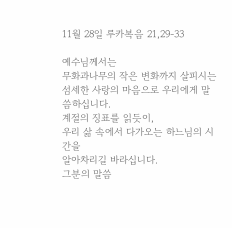11월 28일 루카복음 21,29-33

예수님께서는
무화과나무의 작은 변화까지 살피시는
섬세한 사랑의 마음으로 우리에게 말씀하십니다.
계절의 징표를 읽듯이,
우리 삶 속에서 다가오는 하느님의 시간을
알아차리길 바라십니다.
그분의 말씀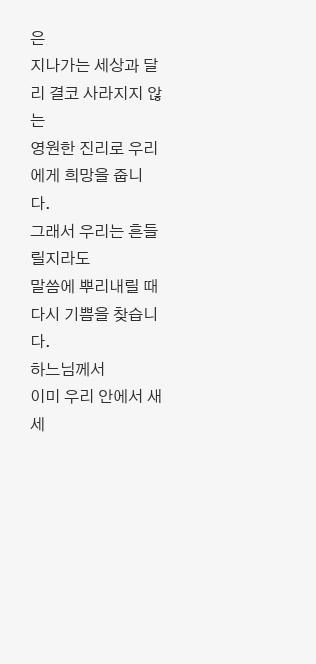은
지나가는 세상과 달리 결코 사라지지 않는
영원한 진리로 우리에게 희망을 줍니다.
그래서 우리는 흔들릴지라도
말씀에 뿌리내릴 때 다시 기쁨을 찾습니다.
하느님께서
이미 우리 안에서 새 세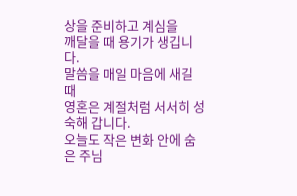상을 준비하고 계심을
깨달을 때 용기가 생깁니다.
말씀을 매일 마음에 새길 때
영혼은 계절처럼 서서히 성숙해 갑니다.
오늘도 작은 변화 안에 숨은 주님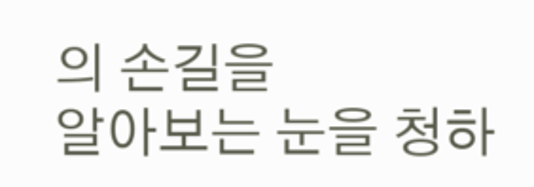의 손길을
알아보는 눈을 청하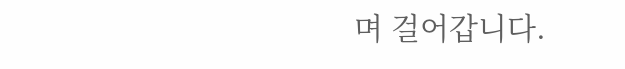며 걸어갑니다.